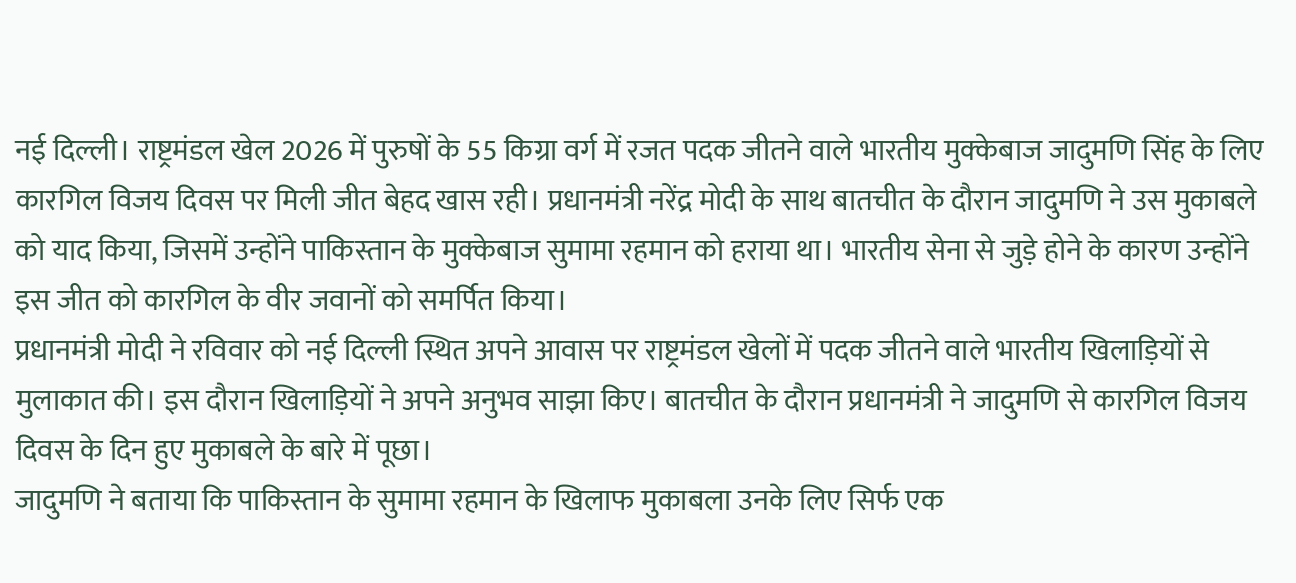नई दिल्ली। राष्ट्रमंडल खेल 2026 में पुरुषों के 55 किग्रा वर्ग में रजत पदक जीतने वाले भारतीय मुक्केबाज जादुमणि सिंह के लिए कारगिल विजय दिवस पर मिली जीत बेहद खास रही। प्रधानमंत्री नरेंद्र मोदी के साथ बातचीत के दौरान जादुमणि ने उस मुकाबले को याद किया, जिसमें उन्होंने पाकिस्तान के मुक्केबाज सुमामा रहमान को हराया था। भारतीय सेना से जुड़े होने के कारण उन्होंने इस जीत को कारगिल के वीर जवानों को समर्पित किया।
प्रधानमंत्री मोदी ने रविवार को नई दिल्ली स्थित अपने आवास पर राष्ट्रमंडल खेलों में पदक जीतने वाले भारतीय खिलाड़ियों से मुलाकात की। इस दौरान खिलाड़ियों ने अपने अनुभव साझा किए। बातचीत के दौरान प्रधानमंत्री ने जादुमणि से कारगिल विजय दिवस के दिन हुए मुकाबले के बारे में पूछा।
जादुमणि ने बताया कि पाकिस्तान के सुमामा रहमान के खिलाफ मुकाबला उनके लिए सिर्फ एक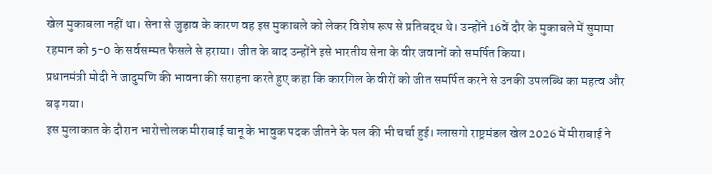खेल मुकाबला नहीं था। सेना से जुड़ाव के कारण वह इस मुकाबले को लेकर विशेष रूप से प्रतिबद्ध थे। उन्होंने 16वें दौर के मुकाबले में सुमामा रहमान को 5-0 के सर्वसम्मत फैसले से हराया। जीत के बाद उन्होंने इसे भारतीय सेना के वीर जवानों को समर्पित किया।
प्रधानमंत्री मोदी ने जादुमणि की भावना की सराहना करते हुए कहा कि कारगिल के वीरों को जीत समर्पित करने से उनकी उपलब्धि का महत्व और बढ़ गया।
इस मुलाकात के दौरान भारोत्तोलक मीराबाई चानू के भावुक पदक जीतने के पल की भी चर्चा हुई। ग्लासगो राष्ट्रमंडल खेल 2026 में मीराबाई ने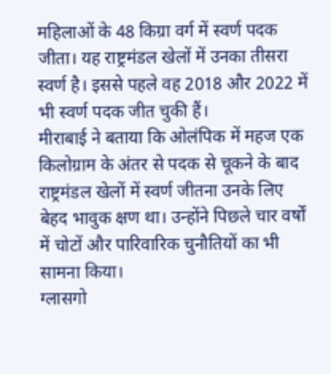महिलाओं के 48 किग्रा वर्ग में स्वर्ण पदक जीता। यह राष्ट्रमंडल खेलों में उनका तीसरा स्वर्ण है। इससे पहले वह 2018 और 2022 में भी स्वर्ण पदक जीत चुकी हैं।
मीराबाई ने बताया कि ओलंपिक में महज एक किलोग्राम के अंतर से पदक से चूकने के बाद राष्ट्रमंडल खेलों में स्वर्ण जीतना उनके लिए बेहद भावुक क्षण था। उन्होंने पिछले चार वर्षों में चोटों और पारिवारिक चुनौतियों का भी सामना किया।
ग्लासगो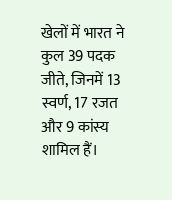खेलों में भारत ने कुल 39 पदक जीते, जिनमें 13 स्वर्ण, 17 रजत और 9 कांस्य शामिल हैं।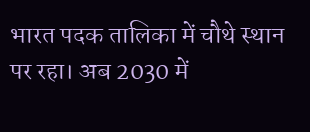भारत पदक तालिका में चौथे स्थान पर रहा। अब 2030 में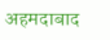अहमदाबाद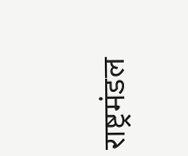राष्ट्रमंडल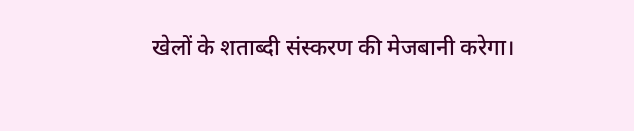खेलों के शताब्दी संस्करण की मेजबानी करेगा।